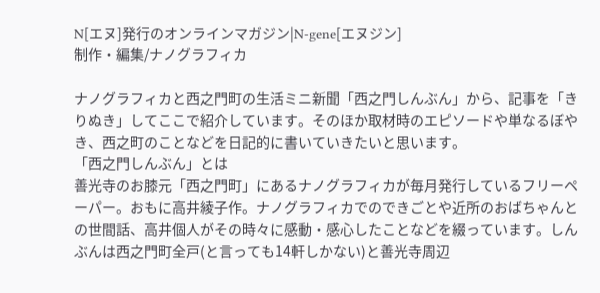N[エヌ]発行のオンラインマガジン|N-gene[エヌジン]
制作・編集/ナノグラフィカ

ナノグラフィカと西之門町の生活ミニ新聞「西之門しんぶん」から、記事を「きりぬき」してここで紹介しています。そのほか取材時のエピソードや単なるぼやき、西之町のことなどを日記的に書いていきたいと思います。
「西之門しんぶん」とは
善光寺のお膝元「西之門町」にあるナノグラフィカが毎月発行しているフリーペーパー。おもに高井綾子作。ナノグラフィカでのできごとや近所のおばちゃんとの世間話、高井個人がその時々に感動・感心したことなどを綴っています。しんぶんは西之門町全戸(と言っても14軒しかない)と善光寺周辺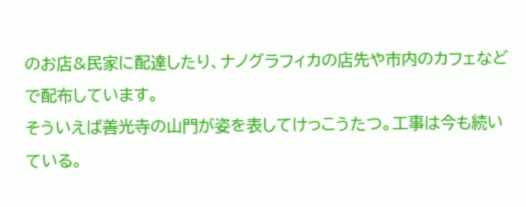のお店&民家に配達したり、ナノグラフィカの店先や市内のカフェなどで配布しています。
そういえば善光寺の山門が姿を表してけっこうたつ。工事は今も続いている。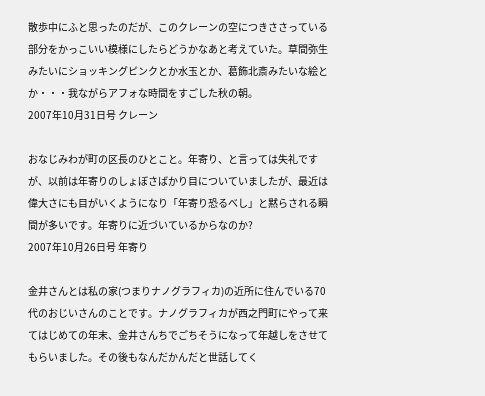散歩中にふと思ったのだが、このクレーンの空につきささっている部分をかっこいい模様にしたらどうかなあと考えていた。草間弥生みたいにショッキングピンクとか水玉とか、葛飾北斎みたいな絵とか・・・我ながらアフォな時間をすごした秋の朝。
2007年10月31日号 クレーン

おなじみわが町の区長のひとこと。年寄り、と言っては失礼ですが、以前は年寄りのしょぼさばかり目についていましたが、最近は偉大さにも目がいくようになり「年寄り恐るべし」と黙らされる瞬間が多いです。年寄りに近づいているからなのか?
2007年10月26日号 年寄り

金井さんとは私の家(つまりナノグラフィカ)の近所に住んでいる70代のおじいさんのことです。ナノグラフィカが西之門町にやって来てはじめての年末、金井さんちでごちそうになって年越しをさせてもらいました。その後もなんだかんだと世話してく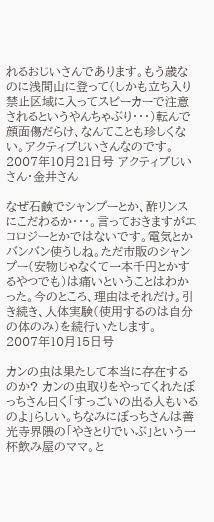れるおじいさんであります。もう歳なのに浅間山に登って(しかも立ち入り禁止区域に入ってスピーカーで注意されるというやんちゃぶり・・・)転んで顔面傷だらけ、なんてことも珍しくない。アクティブじいさんなのです。
2007年10月21日号 アクティブじいさん・金井さん

なぜ石鹸でシャンプーとか、酢リンスにこだわるか・・・。言っておきますがエコロジーとかではないです。電気とかバンバン使うしね。ただ市販のシャンプー(安物じゃなくて一本千円とかするやつでも)は痛いということはわかった。今のところ、理由はそれだけ。引き続き、人体実験(使用するのは自分の体のみ)を続行いたします。
2007年10月15日号

カンの虫は果たして本当に存在するのか? カンの虫取りをやってくれたぼっちさん曰く「すっごいの出る人もいるのよ」らしい。ちなみにぼっちさんは善光寺界隈の「やきとりでいぶ」という一杯飲み屋のママ。と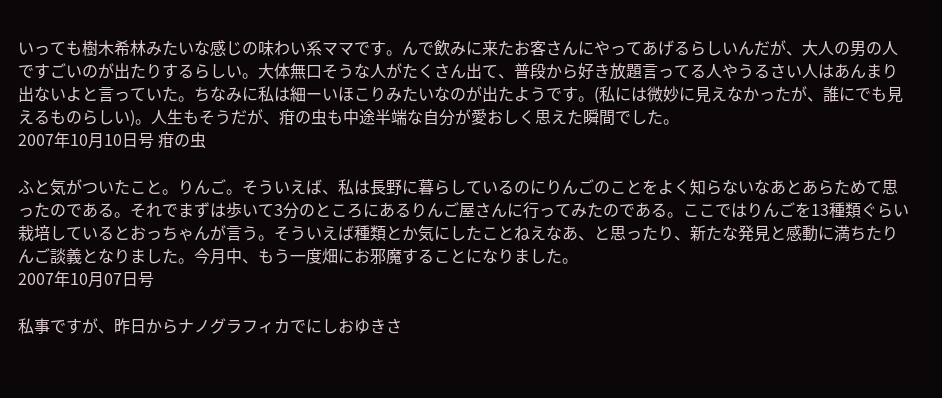いっても樹木希林みたいな感じの味わい系ママです。んで飲みに来たお客さんにやってあげるらしいんだが、大人の男の人ですごいのが出たりするらしい。大体無口そうな人がたくさん出て、普段から好き放題言ってる人やうるさい人はあんまり出ないよと言っていた。ちなみに私は細ーいほこりみたいなのが出たようです。(私には微妙に見えなかったが、誰にでも見えるものらしい)。人生もそうだが、疳の虫も中途半端な自分が愛おしく思えた瞬間でした。
2007年10月10日号 疳の虫

ふと気がついたこと。りんご。そういえば、私は長野に暮らしているのにりんごのことをよく知らないなあとあらためて思ったのである。それでまずは歩いて3分のところにあるりんご屋さんに行ってみたのである。ここではりんごを13種類ぐらい栽培しているとおっちゃんが言う。そういえば種類とか気にしたことねえなあ、と思ったり、新たな発見と感動に満ちたりんご談義となりました。今月中、もう一度畑にお邪魔することになりました。
2007年10月07日号

私事ですが、昨日からナノグラフィカでにしおゆきさ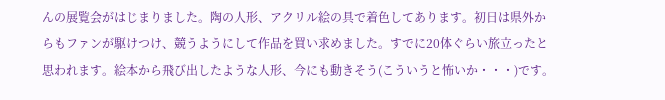んの展覧会がはじまりました。陶の人形、アクリル絵の具で着色してあります。初日は県外からもファンが駆けつけ、競うようにして作品を買い求めました。すでに20体ぐらい旅立ったと思われます。絵本から飛び出したような人形、今にも動きそう(こういうと怖いか・・・)です。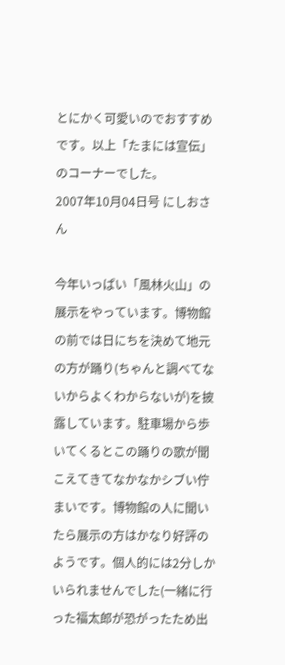とにかく可愛いのでおすすめです。以上「たまには宣伝」のコーナーでした。
2007年10月04日号 にしおさん

今年いっぱい「風林火山」の展示をやっています。博物館の前では日にちを決めて地元の方が踊り(ちゃんと調べてないからよくわからないが)を披露しています。駐車場から歩いてくるとこの踊りの歌が聞こえてきてなかなかシブい佇まいです。博物館の人に聞いたら展示の方はかなり好評のようです。個人的には2分しかいられませんでした(一緒に行った福太郎が恐がったため出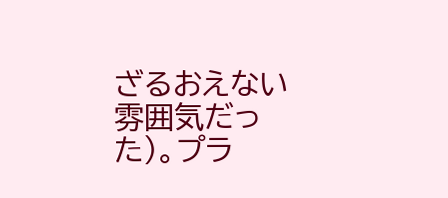ざるおえない雰囲気だった)。プラ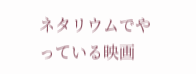ネタリウムでやっている映画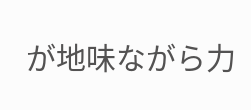が地味ながら力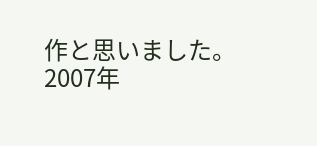作と思いました。
2007年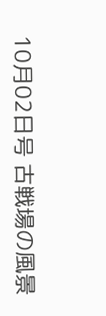10月02日号 古戦場の風景